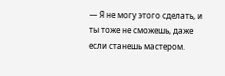— Я не могу этого сделать, и ты тоже не сможешь, даже если станешь мастером.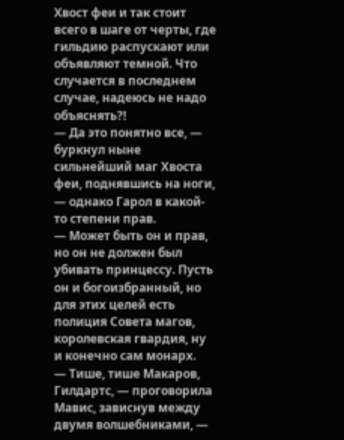Хвост феи и так стоит всего в шаге от черты, где гильдию распускают или объявляют темной. Что случается в последнем случае, надеюсь не надо объяснять?!
— Да это понятно все, — буркнул ныне сильнейший маг Хвоста феи, поднявшись на ноги, — однако Гарол в какой-то степени прав.
— Может быть он и прав, но он не должен был убивать принцессу. Пусть он и богоизбранный, но для этих целей есть полиция Совета магов, королевская гвардия, ну и конечно сам монарх.
— Тише, тише Макаров, Гилдартс, — проговорила Мавис, зависнув между двумя волшебниками, —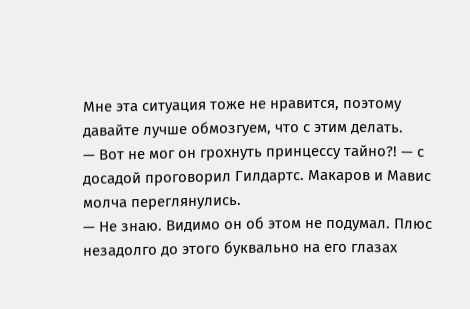Мне эта ситуация тоже не нравится, поэтому давайте лучше обмозгуем, что с этим делать.
— Вот не мог он грохнуть принцессу тайно?! — с досадой проговорил Гилдартс. Макаров и Мавис молча переглянулись.
— Не знаю. Видимо он об этом не подумал. Плюс незадолго до этого буквально на его глазах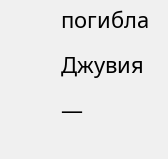погибла Джувия —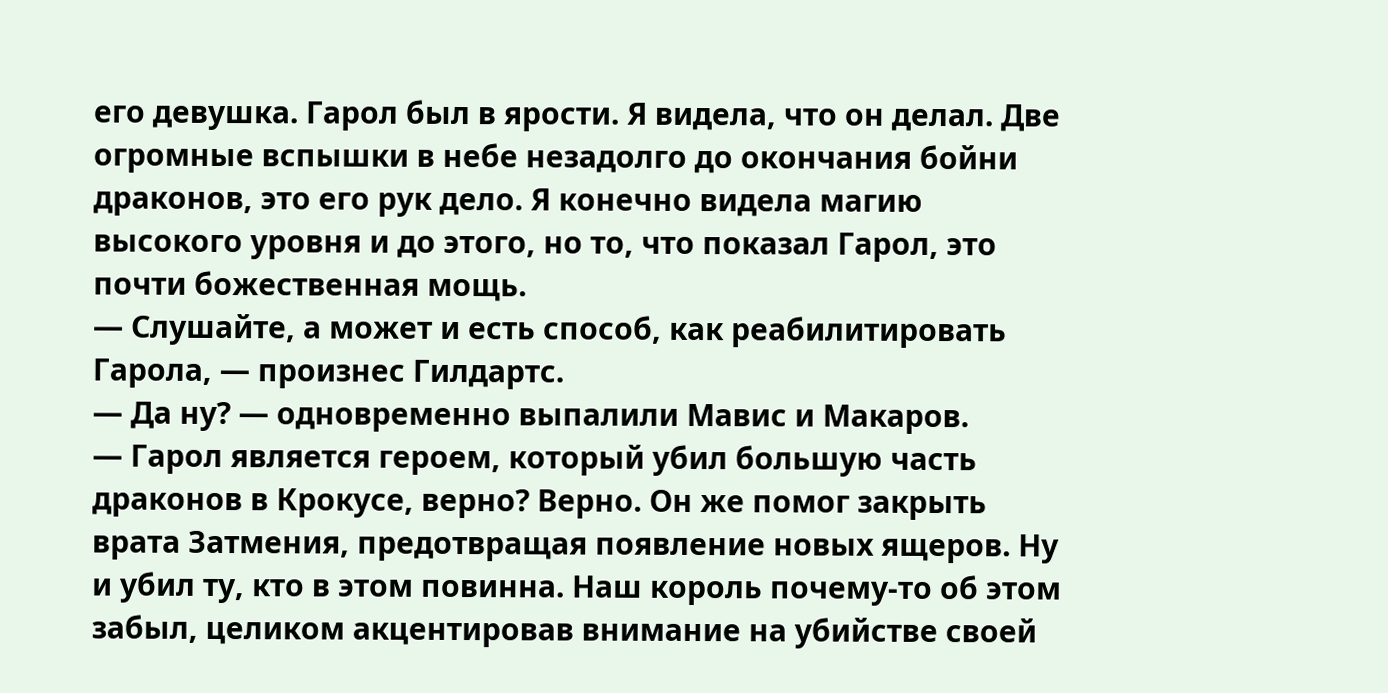его девушка. Гарол был в ярости. Я видела, что он делал. Две огромные вспышки в небе незадолго до окончания бойни драконов, это его рук дело. Я конечно видела магию высокого уровня и до этого, но то, что показал Гарол, это почти божественная мощь.
— Слушайте, а может и есть способ, как реабилитировать Гарола, — произнес Гилдартс.
— Да ну? — одновременно выпалили Мавис и Макаров.
— Гарол является героем, который убил большую часть драконов в Крокусе, верно? Верно. Он же помог закрыть врата Затмения, предотвращая появление новых ящеров. Ну и убил ту, кто в этом повинна. Наш король почему-то об этом забыл, целиком акцентировав внимание на убийстве своей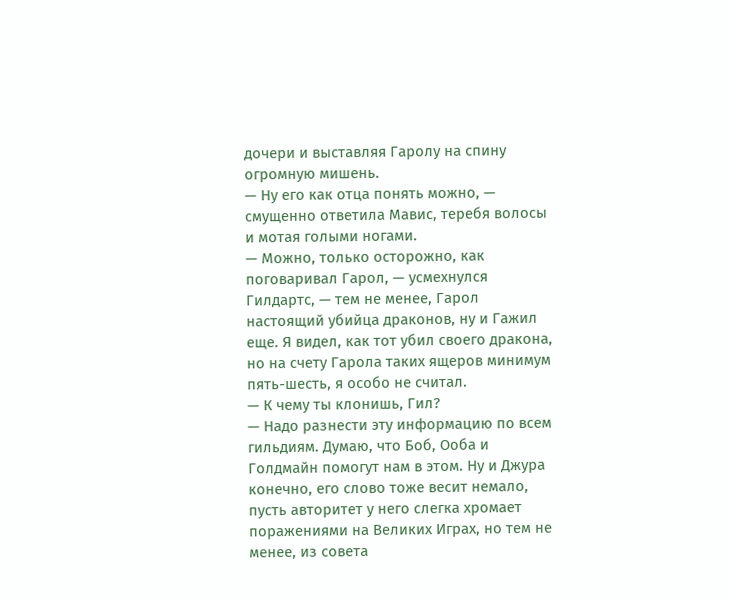дочери и выставляя Гаролу на спину огромную мишень.
— Ну его как отца понять можно, — смущенно ответила Мавис, теребя волосы и мотая голыми ногами.
— Можно, только осторожно, как поговаривал Гарол, — усмехнулся Гилдартс, — тем не менее, Гарол настоящий убийца драконов, ну и Гажил еще. Я видел, как тот убил своего дракона, но на счету Гарола таких ящеров минимум пять-шесть, я особо не считал.
— К чему ты клонишь, Гил?
— Надо разнести эту информацию по всем гильдиям. Думаю, что Боб, Ооба и Голдмайн помогут нам в этом. Ну и Джура конечно, его слово тоже весит немало, пусть авторитет у него слегка хромает поражениями на Великих Играх, но тем не менее, из совета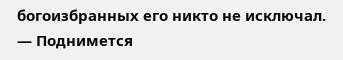богоизбранных его никто не исключал.
— Поднимется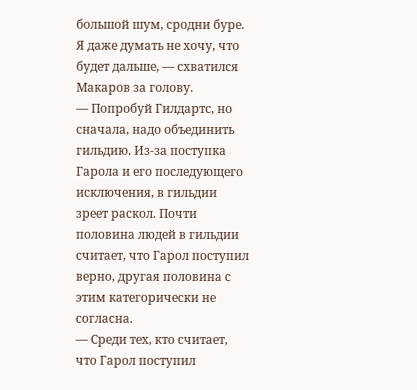большой шум, сродни буре. Я даже думать не хочу, что будет дальше, — схватился Макаров за голову.
— Попробуй Гилдартс, но сначала, надо объединить гильдию. Из-за поступка Гарола и его последующего исключения, в гильдии зреет раскол. Почти половина людей в гильдии считает, что Гарол поступил верно, другая половина с этим категорически не согласна.
— Среди тех, кто считает, что Гарол поступил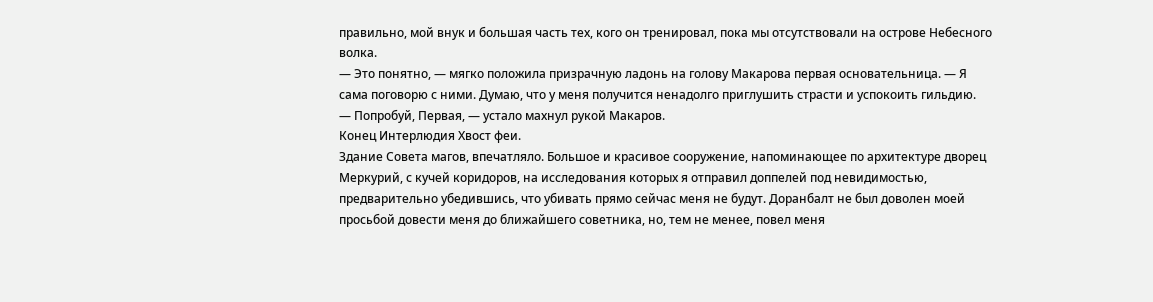правильно, мой внук и большая часть тех, кого он тренировал, пока мы отсутствовали на острове Небесного волка.
— Это понятно, — мягко положила призрачную ладонь на голову Макарова первая основательница. — Я сама поговорю с ними. Думаю, что у меня получится ненадолго приглушить страсти и успокоить гильдию.
— Попробуй, Первая, — устало махнул рукой Макаров.
Конец Интерлюдия Хвост феи.
Здание Совета магов, впечатляло. Большое и красивое сооружение, напоминающее по архитектуре дворец Меркурий, с кучей коридоров, на исследования которых я отправил доппелей под невидимостью, предварительно убедившись, что убивать прямо сейчас меня не будут. Доранбалт не был доволен моей просьбой довести меня до ближайшего советника, но, тем не менее, повел меня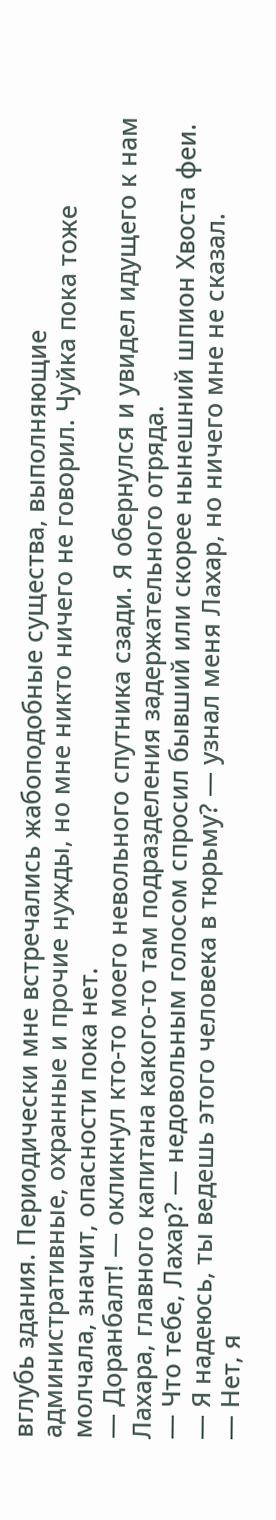вглубь здания. Периодически мне встречались жабоподобные существа, выполняющие административные, охранные и прочие нужды, но мне никто ничего не говорил. Чуйка пока тоже молчала, значит, опасности пока нет.
— Доранбалт! — окликнул кто-то моего невольного спутника сзади. Я обернулся и увидел идущего к нам Лахара, главного капитана какого-то там подразделения задержательного отряда.
— Что тебе, Лахар? — недовольным голосом спросил бывший или скорее нынешний шпион Хвоста феи.
— Я надеюсь, ты ведешь этого человека в тюрьму? — узнал меня Лахар, но ничего мне не сказал.
— Нет, я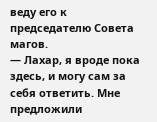веду его к председателю Совета магов.
— Лахар, я вроде пока здесь, и могу сам за себя ответить. Мне предложили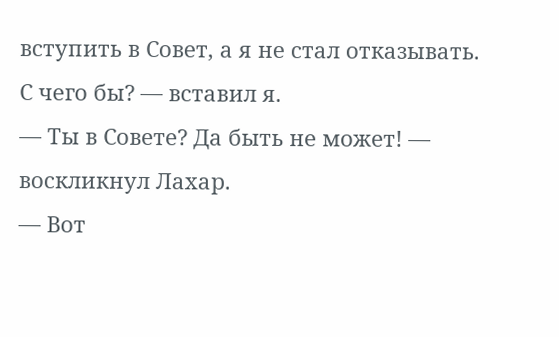вступить в Совет, а я не стал отказывать. С чего бы? — вставил я.
— Ты в Совете? Да быть не может! — воскликнул Лахар.
— Вот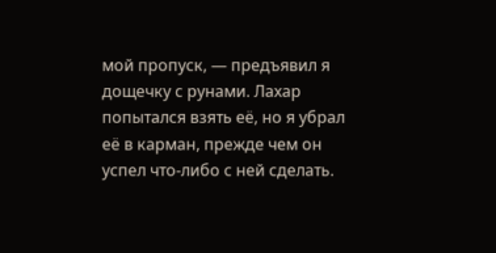мой пропуск, — предъявил я дощечку с рунами. Лахар попытался взять её, но я убрал её в карман, прежде чем он успел что-либо с ней сделать.